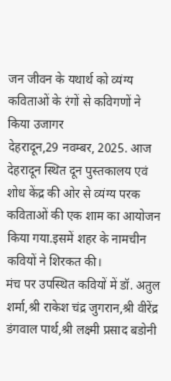जन जीवन के यथार्थ को व्यंग्य कविताओं के रंगों से कविगणों ने किया उजागर
देहरादून,29 नवम्बर, 2025. आज देहरादून स्थित दून पुस्तकालय एवं शोध केंद्र की ओर से व्यंग्य परक कविताओं की एक शाम का आयोजन किया गया.इसमें शहर के नामचीन कवियों ने शिरकत की।
मंच पर उपस्थित कवियों में डॉ. अतुल शर्मा,श्री राकेश चंद्र जुगरान,श्री वीरेंद्र डंगवाल पार्थ,श्री लक्ष्मी प्रसाद बडोनी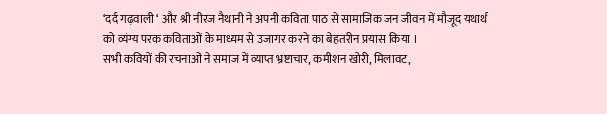‘दर्द गढ़वाली ‘ और श्री नीरज नैथानी ने अपनी कविता पाठ से सामाजिक जन जीवन में मौजूद यथार्थ को व्यंग्य परक कविताओं के माध्यम से उजागर करने का बेहतरीन प्रयास किया ।
सभी कवियों की रचनाओं ने समाज में व्याप्त भ्रष्टाचार, कमीशन खोरी, मिलावट,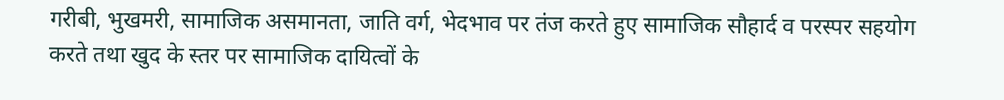गरीबी, भुखमरी, सामाजिक असमानता, जाति वर्ग, भेदभाव पर तंज करते हुए सामाजिक सौहार्द व परस्पर सहयोग करते तथा खुद के स्तर पर सामाजिक दायित्वों के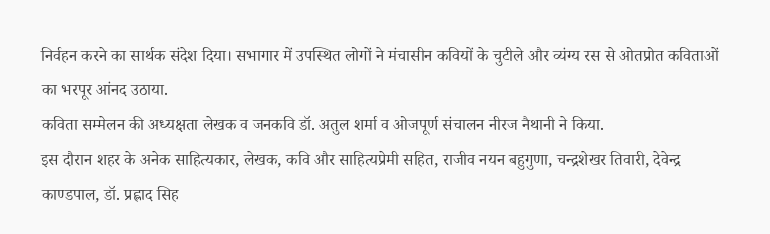निर्वहन करने का सार्थक संदेश दिया। सभागार में उपस्थित लोगों ने मंचासीन कवियों के चुटीले और व्यंग्य रस से ओतप्रोत कविताओं का भरपूर आंनद उठाया.
कविता सम्मेलन की अध्यक्षता लेखक व जनकवि डॉ. अतुल शर्मा व ओजपूर्ण संचालन नीरज नैथानी ने किया.
इस दौरान शहर के अनेक साहित्यकार, लेखक, कवि और साहित्यप्रेमी सहित, राजीव नयन बहुगुणा, चन्द्रशेखर तिवारी, देवेन्द्र काण्डपाल, डॉ. प्रह्लाद सिह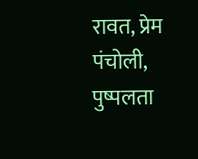रावत, प्रेम पंचोली, पुष्पलता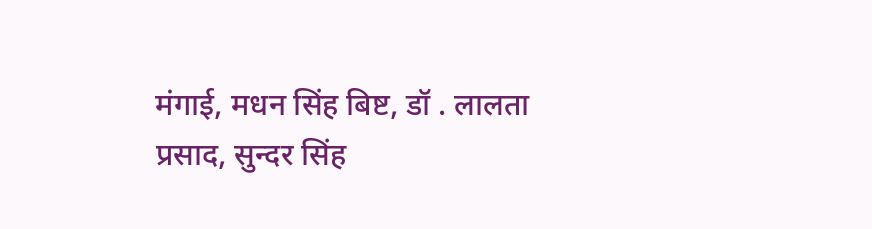मंगाई, मधन सिंह बिष्ट, डॉ . लालता प्रसाद, सुन्दर सिंह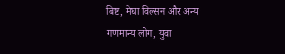बिष्ट, मेघा विल्सन और अन्य गणमान्य लोग, युवा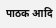पाठक आदि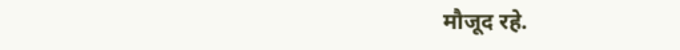मौजूद रहे.